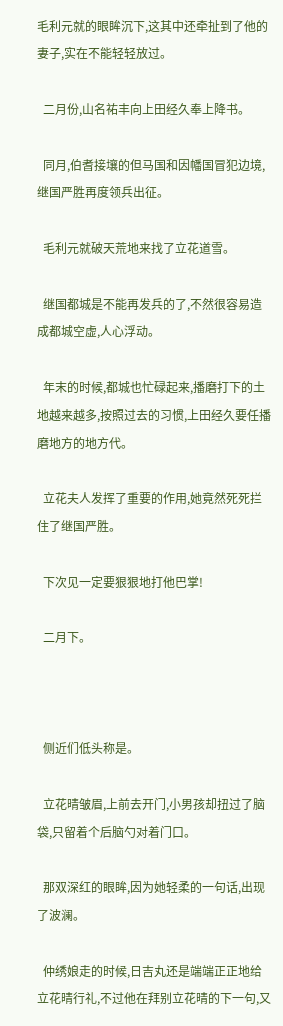毛利元就的眼眸沉下,这其中还牵扯到了他的妻子,实在不能轻轻放过。

  二月份,山名祐丰向上田经久奉上降书。

  同月,伯耆接壤的但马国和因幡国冒犯边境,继国严胜再度领兵出征。

  毛利元就破天荒地来找了立花道雪。

  继国都城是不能再发兵的了,不然很容易造成都城空虚,人心浮动。

  年末的时候,都城也忙碌起来,播磨打下的土地越来越多,按照过去的习惯,上田经久要任播磨地方的地方代。

  立花夫人发挥了重要的作用,她竟然死死拦住了继国严胜。

  下次见一定要狠狠地打他巴掌!

  二月下。



  侧近们低头称是。

  立花晴皱眉,上前去开门,小男孩却扭过了脑袋,只留着个后脑勺对着门口。

  那双深红的眼眸,因为她轻柔的一句话,出现了波澜。

  仲绣娘走的时候,日吉丸还是端端正正地给立花晴行礼,不过他在拜别立花晴的下一句,又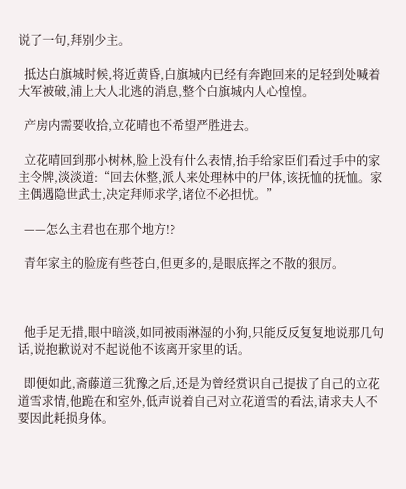说了一句,拜别少主。

  抵达白旗城时候,将近黄昏,白旗城内已经有奔跑回来的足轻到处喊着大军被破,浦上大人北逃的消息,整个白旗城内人心惶惶。

  产房内需要收拾,立花晴也不希望严胜进去。

  立花晴回到那小树林,脸上没有什么表情,抬手给家臣们看过手中的家主令牌,淡淡道:“回去休整,派人来处理林中的尸体,该抚恤的抚恤。家主偶遇隐世武士,决定拜师求学,诸位不必担忧。”

  ——怎么主君也在那个地方!?

  青年家主的脸庞有些苍白,但更多的,是眼底挥之不散的狠厉。



  他手足无措,眼中暗淡,如同被雨淋湿的小狗,只能反反复复地说那几句话,说抱歉说对不起说他不该离开家里的话。

  即便如此,斋藤道三犹豫之后,还是为曾经赏识自己提拔了自己的立花道雪求情,他跪在和室外,低声说着自己对立花道雪的看法,请求夫人不要因此耗损身体。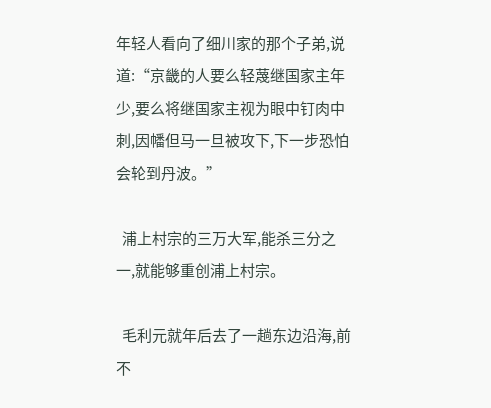年轻人看向了细川家的那个子弟,说道:“京畿的人要么轻蔑继国家主年少,要么将继国家主视为眼中钉肉中刺,因幡但马一旦被攻下,下一步恐怕会轮到丹波。”

  浦上村宗的三万大军,能杀三分之一,就能够重创浦上村宗。

  毛利元就年后去了一趟东边沿海,前不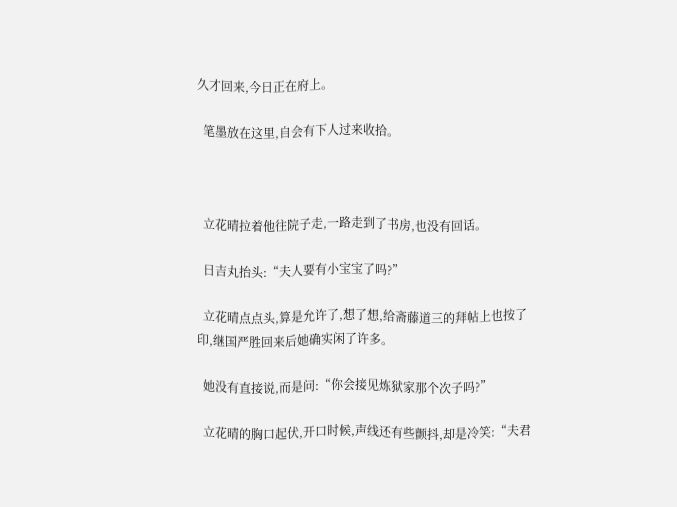久才回来,今日正在府上。

  笔墨放在这里,自会有下人过来收拾。



  立花晴拉着他往院子走,一路走到了书房,也没有回话。

  日吉丸抬头:“夫人要有小宝宝了吗?”

  立花晴点点头,算是允许了,想了想,给斋藤道三的拜帖上也按了印,继国严胜回来后她确实闲了许多。

  她没有直接说,而是问:“你会接见炼狱家那个次子吗?”

  立花晴的胸口起伏,开口时候,声线还有些颤抖,却是冷笑:“夫君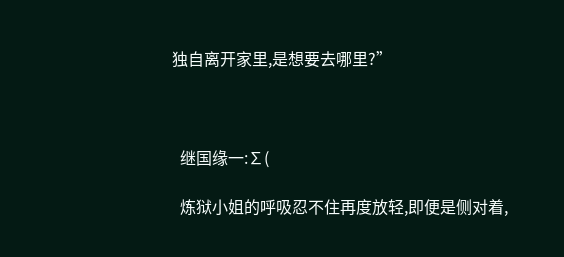独自离开家里,是想要去哪里?”



  继国缘一:∑(

  炼狱小姐的呼吸忍不住再度放轻,即便是侧对着,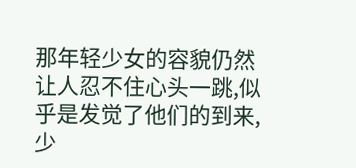那年轻少女的容貌仍然让人忍不住心头一跳,似乎是发觉了他们的到来,少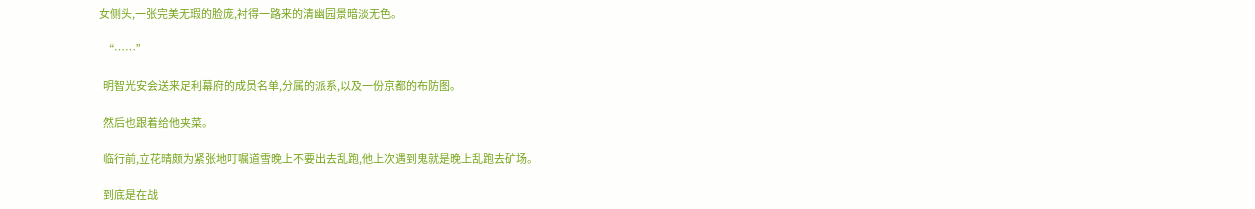女侧头,一张完美无瑕的脸庞,衬得一路来的清幽园景暗淡无色。

  “……”

  明智光安会送来足利幕府的成员名单,分属的派系,以及一份京都的布防图。

  然后也跟着给他夹菜。

  临行前,立花晴颇为紧张地叮嘱道雪晚上不要出去乱跑,他上次遇到鬼就是晚上乱跑去矿场。

  到底是在战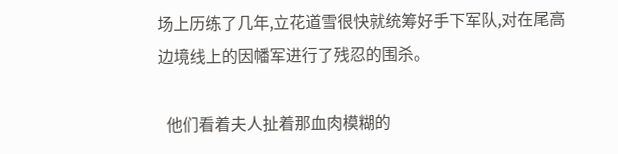场上历练了几年,立花道雪很快就统筹好手下军队,对在尾高边境线上的因幡军进行了残忍的围杀。

  他们看着夫人扯着那血肉模糊的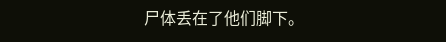尸体丢在了他们脚下。